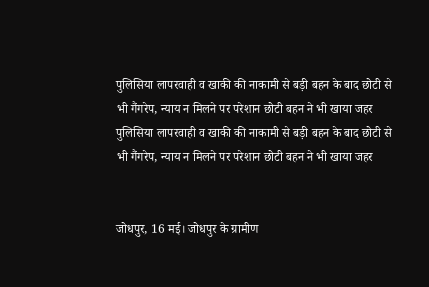पुलिसिया लापरवाही व खाकी की नाकामी से बड़ी बहन के बाद छोटी से भी गैंगरेप, न्याय न मिलने पर परेशान छोटी बहन ने भी खाया जहर
पुलिसिया लापरवाही व खाकी की नाकामी से बड़ी बहन के बाद छोटी से भी गैंगरेप, न्याय न मिलने पर परेशान छोटी बहन ने भी खाया जहर


जोधपुर, 16 मई। जोधपुर के ग्रामीण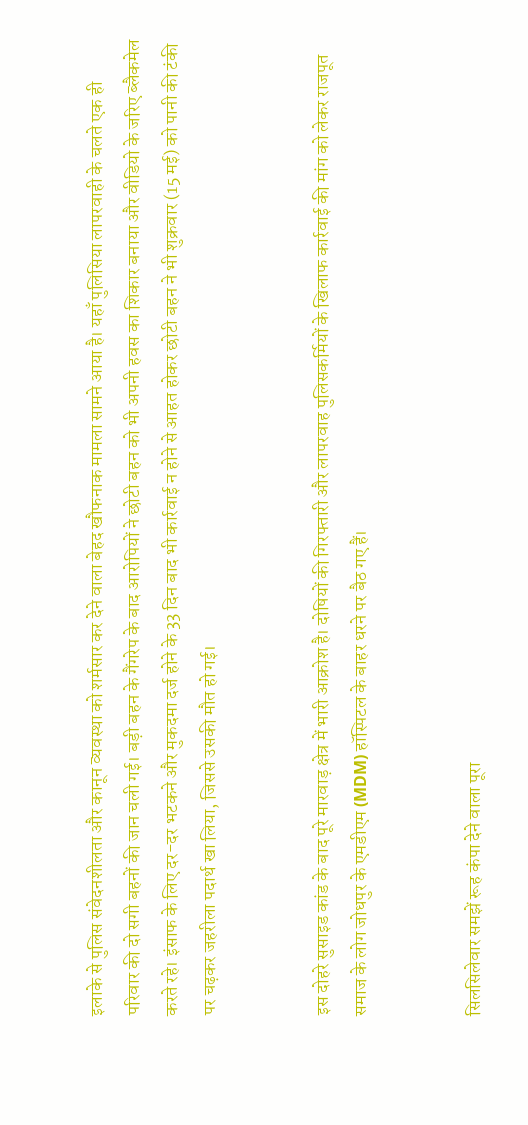इलाके से पुलिस संवेदनशीलता और कानून व्यवस्था को शर्मसार कर देने वाला बेहद खौफनाक मामला सामने आया है। यहाँ पुलिसिया लापरवाही के चलते एक ही परिवार की दो सगी बहनों की जान चली गई। बड़ी बहन के गैंगरेप के बाद आरोपियों ने छोटी बहन को भी अपनी हवस का शिकार बनाया और वीडियो के जरिए ब्लैकमेल करते रहे। इंसाफ के लिए दर-दर भटकने और मुकदमा दर्ज होने के 33 दिन बाद भी कार्रवाई न होने से आहत होकर छोटी बहन ने भी शुक्रवार (15 मई) को पानी की टंकी पर चढ़कर जहरीला पदार्थ खा लिया, जिससे उसकी मौत हो गई।


इस दोहरे सुसाइड कांड के बाद पूरे मारवाड़ क्षेत्र में भारी आक्रोश है। दोषियों की गिरफ्तारी और लापरवाह पुलिसकर्मियों के खिलाफ कार्रवाई की मांग को लेकर राजपूत समाज के लोग जोधपुर के एमडीएम (MDM) हॉस्पिटल के बाहर धरने पर बैठ गए हैं।


सिलसिलेवार समझें रूह कंपा देने वाला पूरा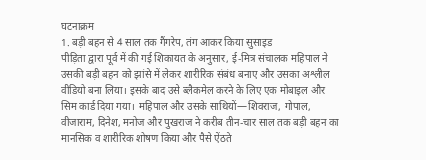घटनाक्रम
1. बड़ी बहन से 4 साल तक गैंगरेप, तंग आकर किया सुसाइड
पीड़िता द्वारा पूर्व में की गई शिकायत के अनुसार, ई-मित्र संचालक महिपाल ने उसकी बड़ी बहन को झांसे में लेकर शारीरिक संबंध बनाए और उसका अश्लील वीडियो बना लिया। इसके बाद उसे ब्लैकमेल करने के लिए एक मोबाइल और सिम कार्ड दिया गया। महिपाल और उसके साथियों—शिवराज, गोपाल, वीजाराम, दिनेश, मनोज और पुखराज ने करीब तीन-चार साल तक बड़ी बहन का मानसिक व शारीरिक शोषण किया और पैसे ऐंठते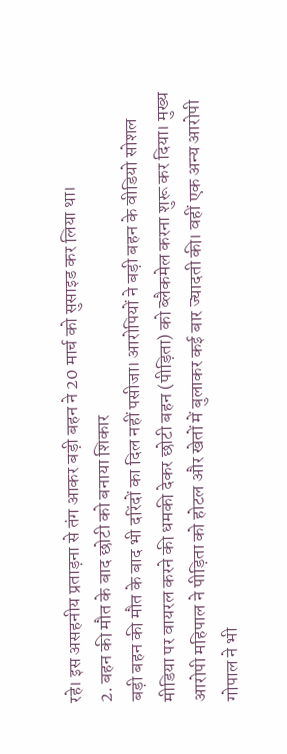रहे। इस असहनीय प्रताड़ना से तंग आकर बड़ी बहन ने 20 मार्च को सुसाइड कर लिया था।
2. बहन की मौत के बाद छोटी को बनाया शिकार
बड़ी बहन की मौत के बाद भी दरिंदों का दिल नहीं पसीजा। आरोपियों ने बड़ी बहन के वीडियो सोशल मीडिया पर वायरल करने की धमकी देकर छोटी बहन (पीड़िता) को ब्लैकमेल करना शुरू कर दिया। मुख्य आरोपी महिपाल ने पीड़िता को होटल और खेतों में बुलाकर कई बार ज्यादती की। वहीं एक अन्य आरोपी गोपाल ने भी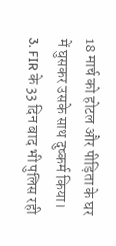18 मार्च को होटल और पीड़िता के घर में घुसकर उसके साथ दुष्कर्म किया।
3. FIR के 33 दिन बाद भी पुलिस रही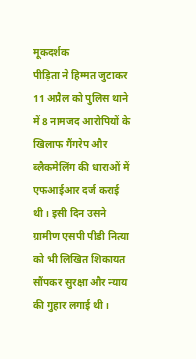मूकदर्शक
पीड़िता ने हिम्मत जुटाकर 11 अप्रैल को पुलिस थाने में 8 नामजद आरोपियों के खिलाफ गैंगरेप और ब्लैकमेलिंग की धाराओं में एफआईआर दर्ज कराई थी। इसी दिन उसने ग्रामीण एसपी पीडी नित्या को भी लिखित शिकायत सौंपकर सुरक्षा और न्याय की गुहार लगाई थी।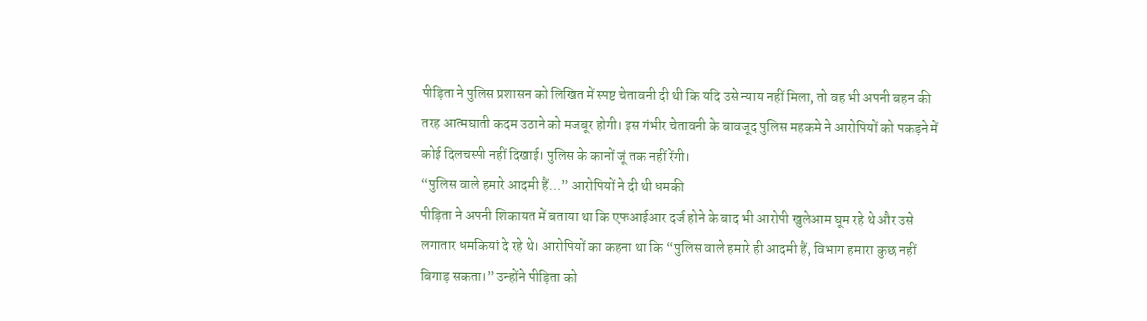पीड़िता ने पुलिस प्रशासन को लिखित में स्पष्ट चेतावनी दी थी कि यदि उसे न्याय नहीं मिला, तो वह भी अपनी बहन की तरह आत्मघाती कदम उठाने को मजबूर होगी। इस गंभीर चेतावनी के बावजूद पुलिस महकमे ने आरोपियों को पकड़ने में कोई दिलचस्पी नहीं दिखाई। पुलिस के कानों जूं तक नहीं रेंगी।
“पुलिस वाले हमारे आदमी हैं…” आरोपियों ने दी थी धमकी
पीड़िता ने अपनी शिकायत में बताया था कि एफआईआर दर्ज होने के बाद भी आरोपी खुलेआम घूम रहे थे और उसे लगातार धमकियां दे रहे थे। आरोपियों का कहना था कि “पुलिस वाले हमारे ही आदमी हैं, विभाग हमारा कुछ नहीं बिगाड़ सकता।” उन्होंने पीड़िता को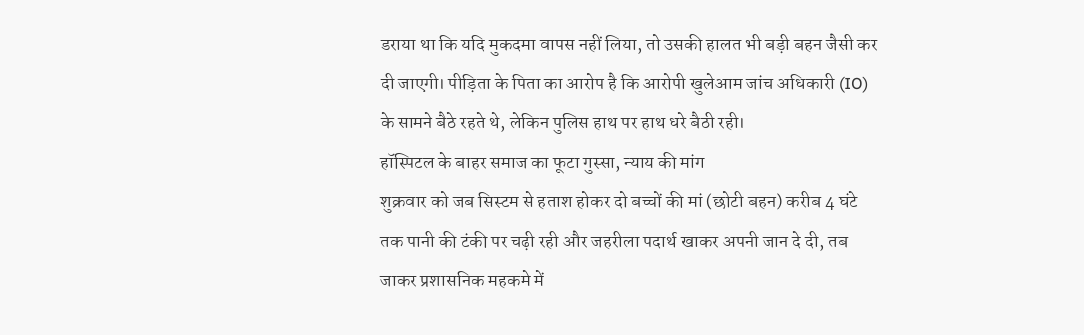डराया था कि यदि मुकदमा वापस नहीं लिया, तो उसकी हालत भी बड़ी बहन जैसी कर दी जाएगी। पीड़िता के पिता का आरोप है कि आरोपी खुलेआम जांच अधिकारी (IO) के सामने बैठे रहते थे, लेकिन पुलिस हाथ पर हाथ धरे बैठी रही।
हॉस्पिटल के बाहर समाज का फूटा गुस्सा, न्याय की मांग
शुक्रवार को जब सिस्टम से हताश होकर दो बच्चों की मां (छोटी बहन) करीब 4 घंटे तक पानी की टंकी पर चढ़ी रही और जहरीला पदार्थ खाकर अपनी जान दे दी, तब जाकर प्रशासनिक महकमे में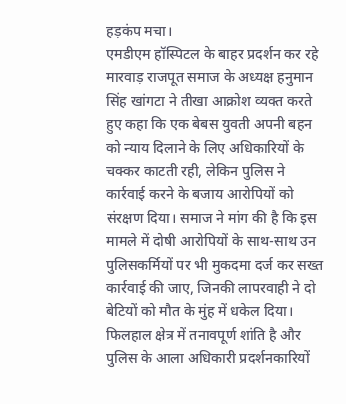हड़कंप मचा।
एमडीएम हॉस्पिटल के बाहर प्रदर्शन कर रहे मारवाड़ राजपूत समाज के अध्यक्ष हनुमान सिंह खांगटा ने तीखा आक्रोश व्यक्त करते हुए कहा कि एक बेबस युवती अपनी बहन को न्याय दिलाने के लिए अधिकारियों के चक्कर काटती रही, लेकिन पुलिस ने कार्रवाई करने के बजाय आरोपियों को संरक्षण दिया। समाज ने मांग की है कि इस मामले में दोषी आरोपियों के साथ-साथ उन पुलिसकर्मियों पर भी मुकदमा दर्ज कर सख्त कार्रवाई की जाए, जिनकी लापरवाही ने दो बेटियों को मौत के मुंह में धकेल दिया। फिलहाल क्षेत्र में तनावपूर्ण शांति है और पुलिस के आला अधिकारी प्रदर्शनकारियों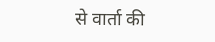से वार्ता की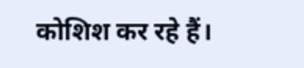कोशिश कर रहे हैं।